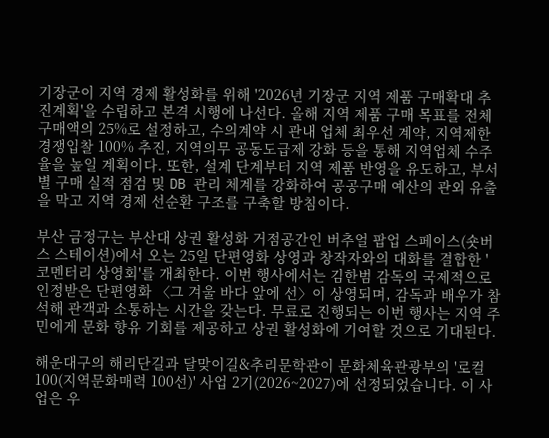기장군이 지역 경제 활성화를 위해 '2026년 기장군 지역 제품 구매확대 추진계획'을 수립하고 본격 시행에 나선다. 올해 지역 제품 구매 목표를 전체 구매액의 25%로 설정하고, 수의계약 시 관내 업체 최우선 계약, 지역제한 경쟁입찰 100% 추진, 지역의무 공동도급제 강화 등을 통해 지역업체 수주율을 높일 계획이다. 또한, 설계 단계부터 지역 제품 반영을 유도하고, 부서별 구매 실적 점검 및 DB 관리 체계를 강화하여 공공구매 예산의 관외 유출을 막고 지역 경제 선순환 구조를 구축할 방침이다.

부산 금정구는 부산대 상권 활성화 거점공간인 버추얼 팝업 스페이스(숏버스 스테이션)에서 오는 25일 단편영화 상영과 창작자와의 대화를 결합한 '코멘터리 상영회'를 개최한다. 이번 행사에서는 김한범 감독의 국제적으로 인정받은 단편영화 〈그 겨울 바다 앞에 선〉이 상영되며, 감독과 배우가 참석해 관객과 소통하는 시간을 갖는다. 무료로 진행되는 이번 행사는 지역 주민에게 문화 향유 기회를 제공하고 상권 활성화에 기여할 것으로 기대된다.

해운대구의 해리단길과 달맞이길&추리문학관이 문화체육관광부의 '로컬100(지역문화매력 100선)' 사업 2기(2026~2027)에 선정되었습니다. 이 사업은 우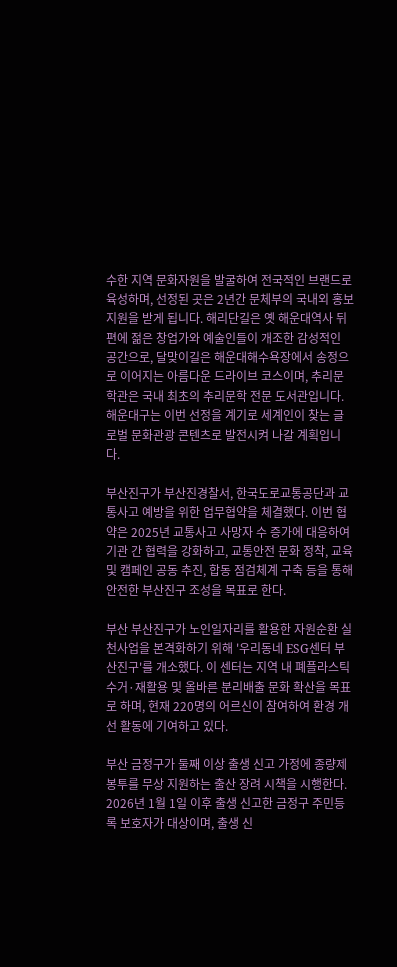수한 지역 문화자원을 발굴하여 전국적인 브랜드로 육성하며, 선정된 곳은 2년간 문체부의 국내외 홍보 지원을 받게 됩니다. 해리단길은 옛 해운대역사 뒤편에 젊은 창업가와 예술인들이 개조한 감성적인 공간으로, 달맞이길은 해운대해수욕장에서 송정으로 이어지는 아름다운 드라이브 코스이며, 추리문학관은 국내 최초의 추리문학 전문 도서관입니다. 해운대구는 이번 선정을 계기로 세계인이 찾는 글로벌 문화관광 콘텐츠로 발전시켜 나갈 계획입니다.

부산진구가 부산진경찰서, 한국도로교통공단과 교통사고 예방을 위한 업무협약을 체결했다. 이번 협약은 2025년 교통사고 사망자 수 증가에 대응하여 기관 간 협력을 강화하고, 교통안전 문화 정착, 교육 및 캠페인 공동 추진, 합동 점검체계 구축 등을 통해 안전한 부산진구 조성을 목표로 한다.

부산 부산진구가 노인일자리를 활용한 자원순환 실천사업을 본격화하기 위해 '우리동네 ESG센터 부산진구'를 개소했다. 이 센터는 지역 내 폐플라스틱 수거·재활용 및 올바른 분리배출 문화 확산을 목표로 하며, 현재 220명의 어르신이 참여하여 환경 개선 활동에 기여하고 있다.

부산 금정구가 둘째 이상 출생 신고 가정에 종량제봉투를 무상 지원하는 출산 장려 시책을 시행한다. 2026년 1월 1일 이후 출생 신고한 금정구 주민등록 보호자가 대상이며, 출생 신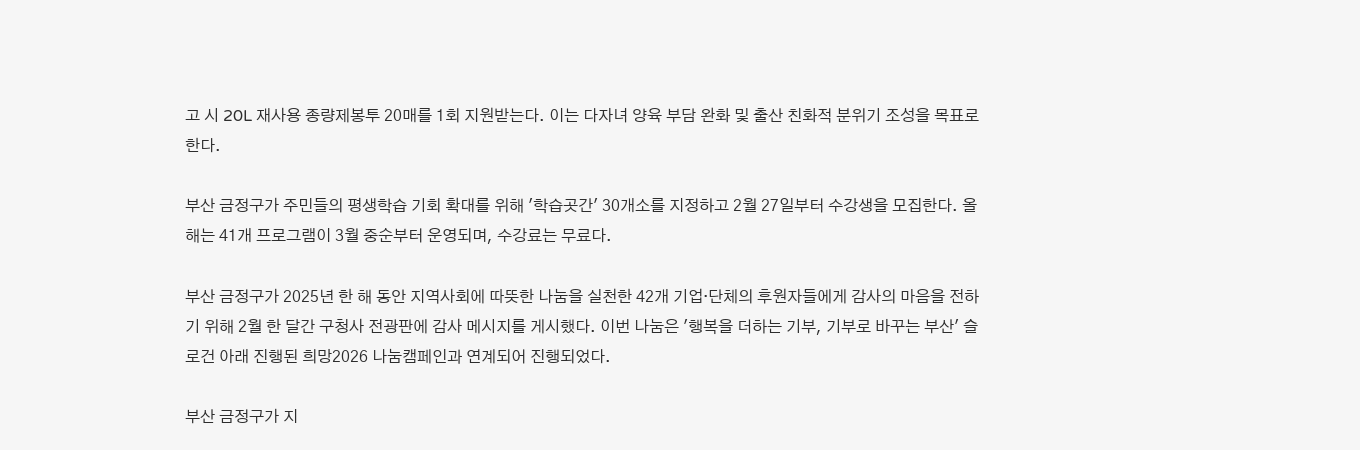고 시 20L 재사용 종량제봉투 20매를 1회 지원받는다. 이는 다자녀 양육 부담 완화 및 출산 친화적 분위기 조성을 목표로 한다.

부산 금정구가 주민들의 평생학습 기회 확대를 위해 '학습곳간' 30개소를 지정하고 2월 27일부터 수강생을 모집한다. 올해는 41개 프로그램이 3월 중순부터 운영되며, 수강료는 무료다.

부산 금정구가 2025년 한 해 동안 지역사회에 따뜻한 나눔을 실천한 42개 기업·단체의 후원자들에게 감사의 마음을 전하기 위해 2월 한 달간 구청사 전광판에 감사 메시지를 게시했다. 이번 나눔은 '행복을 더하는 기부, 기부로 바꾸는 부산' 슬로건 아래 진행된 희망2026 나눔캠페인과 연계되어 진행되었다.

부산 금정구가 지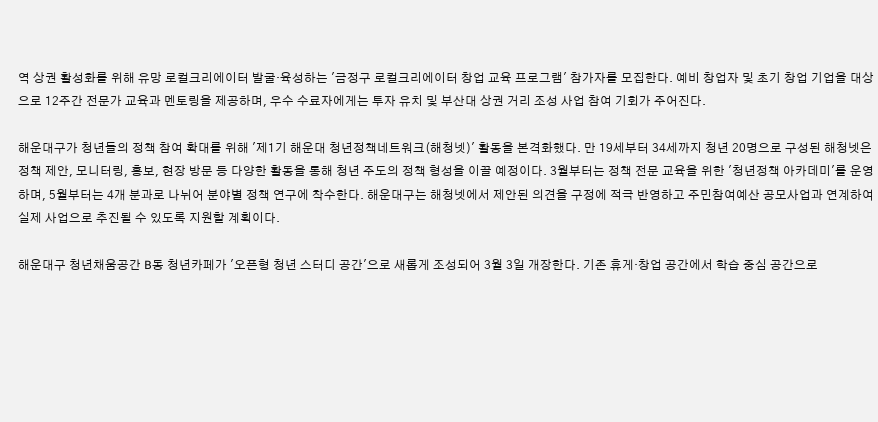역 상권 활성화를 위해 유망 로컬크리에이터 발굴·육성하는 '금정구 로컬크리에이터 창업 교육 프로그램' 참가자를 모집한다. 예비 창업자 및 초기 창업 기업을 대상으로 12주간 전문가 교육과 멘토링을 제공하며, 우수 수료자에게는 투자 유치 및 부산대 상권 거리 조성 사업 참여 기회가 주어진다.

해운대구가 청년들의 정책 참여 확대를 위해 '제1기 해운대 청년정책네트워크(해청넷)' 활동을 본격화했다. 만 19세부터 34세까지 청년 20명으로 구성된 해청넷은 정책 제안, 모니터링, 홍보, 현장 방문 등 다양한 활동을 통해 청년 주도의 정책 형성을 이끌 예정이다. 3월부터는 정책 전문 교육을 위한 '청년정책 아카데미'를 운영하며, 5월부터는 4개 분과로 나뉘어 분야별 정책 연구에 착수한다. 해운대구는 해청넷에서 제안된 의견을 구정에 적극 반영하고 주민참여예산 공모사업과 연계하여 실제 사업으로 추진될 수 있도록 지원할 계획이다.

해운대구 청년채움공간 B동 청년카페가 '오픈형 청년 스터디 공간'으로 새롭게 조성되어 3월 3일 개장한다. 기존 휴게·창업 공간에서 학습 중심 공간으로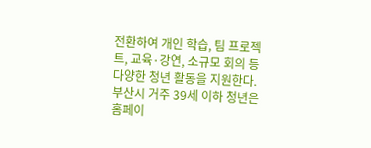전환하여 개인 학습, 팀 프로젝트, 교육·강연, 소규모 회의 등 다양한 청년 활동을 지원한다. 부산시 거주 39세 이하 청년은 홈페이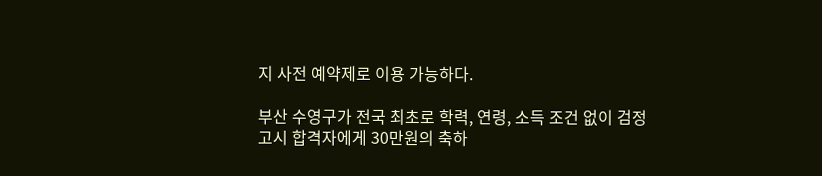지 사전 예약제로 이용 가능하다.

부산 수영구가 전국 최초로 학력, 연령, 소득 조건 없이 검정고시 합격자에게 30만원의 축하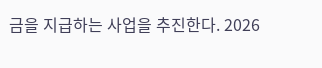금을 지급하는 사업을 추진한다. 2026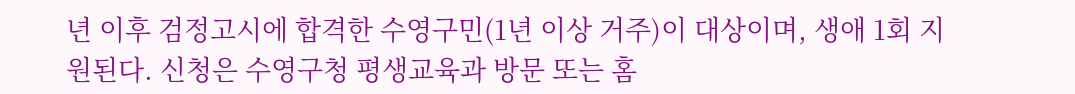년 이후 검정고시에 합격한 수영구민(1년 이상 거주)이 대상이며, 생애 1회 지원된다. 신청은 수영구청 평생교육과 방문 또는 홈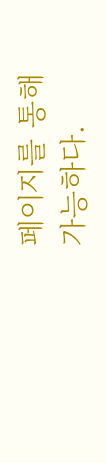페이지를 통해 가능하다.